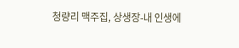청량리 맥주집, 상생장-내 인생에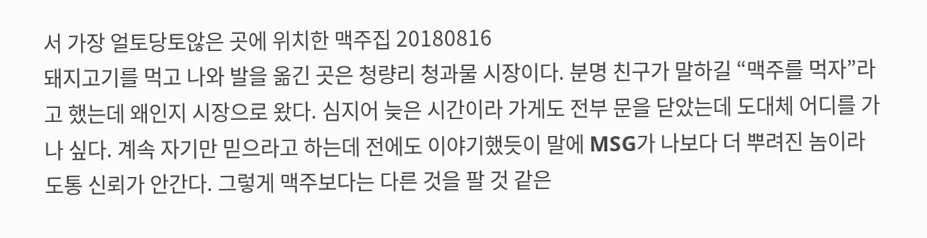서 가장 얼토당토않은 곳에 위치한 맥주집 20180816
돼지고기를 먹고 나와 발을 옮긴 곳은 청량리 청과물 시장이다. 분명 친구가 말하길 “맥주를 먹자”라고 했는데 왜인지 시장으로 왔다. 심지어 늦은 시간이라 가게도 전부 문을 닫았는데 도대체 어디를 가나 싶다. 계속 자기만 믿으라고 하는데 전에도 이야기했듯이 말에 MSG가 나보다 더 뿌려진 놈이라 도통 신뢰가 안간다. 그렇게 맥주보다는 다른 것을 팔 것 같은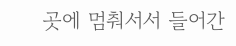곳에 멈춰서서 들어간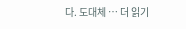다. 도대체 … 더 읽기